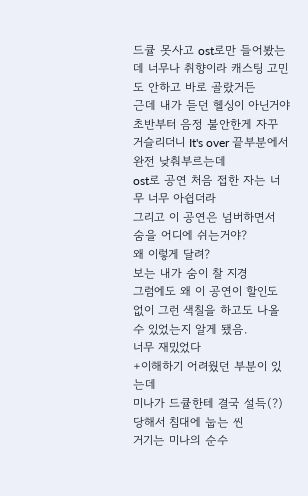드큘 못사고 ost로만 들어봤는데 너무나 취향이라 캐스팅 고민도 안하고 바로 골랐거든
근데 내가 듣던 헬싱이 아닌거야
초반부터 음정 불안한게 자꾸 거슬리더니 It's over 끝부분에서 완전 낮춰부르는데
ost로 공연 처음 접한 자는 너무 너무 아쉽더라
그리고 이 공연은 넘버하면서 숨을 어디에 쉬는거야?
왜 이렇게 달려?
보는 내가 숨이 찰 지경
그럼에도 왜 이 공연이 할인도 없이 그런 색칠을 하고도 나올 수 있었는지 알게 됐음.
너무 재밌었다
+이해하기 어려웠던 부분이 있는데
미나가 드큘한테 결국 설득(?)당해서 침대에 눕는 씬
거기는 미나의 순수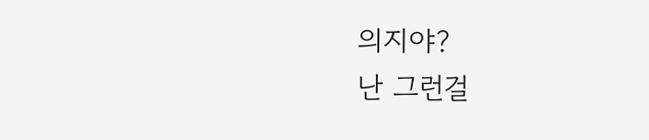의지야?
난 그런걸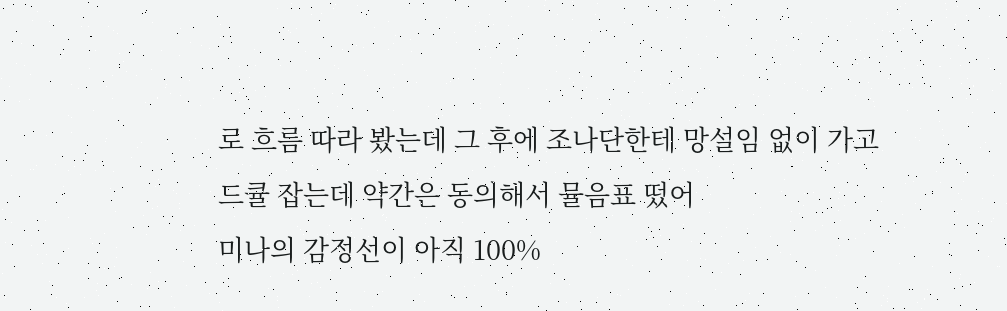로 흐름 따라 봤는데 그 후에 조나단한테 망설임 없이 가고
드큘 잡는데 약간은 동의해서 뮬음표 떴어
미나의 감정선이 아직 100%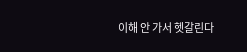이해 안 가서 헷갈린다